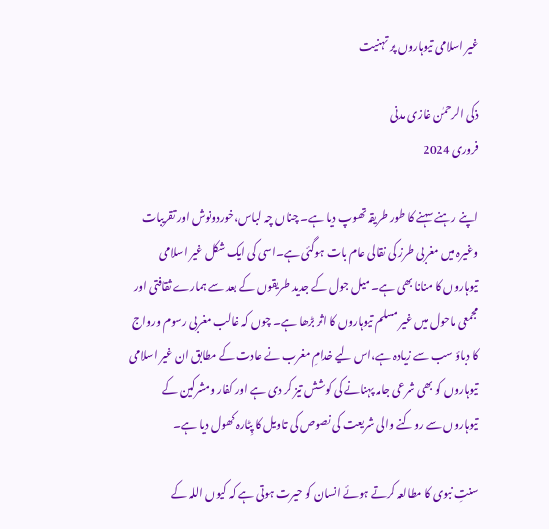غیر اسلامی تیوہاروں پر تہنیت

ذکی الرحمٰن غازی مدنی
فروری 2024

اپنے رہنے سہنے کا طور طریقہ تھوپ دیا ہے۔ چناں چہ لباس،خوردونوش اور تقریبات وغیرہ میں مغربی طرز کی نقالی عام بات ہوگئی ہے۔اسی کی ایک شکل غیر اسلامی تیوہاروں کا منانا بھی ہے۔ میل جول کے جدید طریقوں کے بعد سے ہمارے ثقافتی اور مجمعی ماحول میں غیر مسلم تیوہاروں کا اثر بڑھا ہے۔ چوں کہ غالب مغربی رسوم ورواج کا دباؤ سب سے زیادہ ہے،اس لیے خدامِ مغرب نے عادت کے مطابق ان غیر اسلامی تیوہاروں کو بھی شرعی جامہ پہنانے کی کوشش تیز کر دی ہے اور کفار ومشرکین کے تیوہاروں سے روکنے والی شریعت کی نصوص کی تاویل کا پِٹارہ کھول دیا ہے۔

سنتِ نبوی کا مطالعہ کرتے ہوئے انسان کو حیرت ہوتی ہے کہ کیوں اللہ کے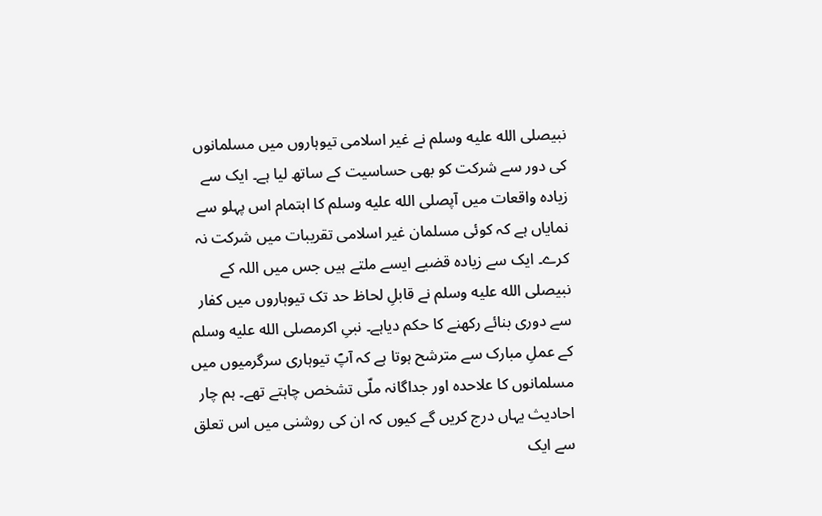نبیصلى الله عليه وسلم نے غیر اسلامی تیوہاروں میں مسلمانوں کی دور سے شرکت کو بھی حساسیت کے ساتھ لیا ہے۔ ایک سے زیادہ واقعات میں آپصلى الله عليه وسلم کا اہتمام اس پہلو سے نمایاں ہے کہ کوئی مسلمان غیر اسلامی تقریبات میں شرکت نہ کرے۔ ایک سے زیادہ قضیے ایسے ملتے ہیں جس میں اللہ کے نبیصلى الله عليه وسلم نے قابلِ لحاظ حد تک تیوہاروں میں کفار سے دوری بنائے رکھنے کا حکم دیاہے۔ نبیِ اکرمصلى الله عليه وسلم کے عملِ مبارک سے مترشح ہوتا ہے کہ آپؐ تیوہاری سرگرمیوں میں مسلمانوں کا علاحدہ اور جداگانہ ملّی تشخص چاہتے تھے۔ ہم چار احادیث یہاں درج کریں گے کیوں کہ ان کی روشنی میں اس تعلق سے ایک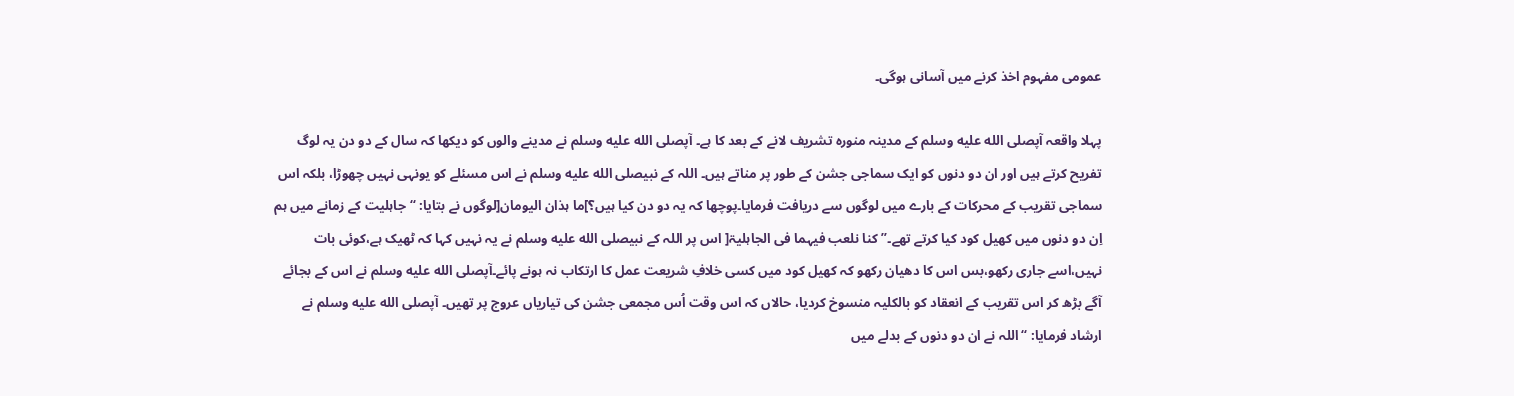عمومی مفہوم اخذ کرنے میں آسانی ہوگی۔

پہلا واقعہ آپصلى الله عليه وسلم کے مدینہ منورہ تشریف لانے کے بعد کا ہے۔ آپصلى الله عليه وسلم نے مدینے والوں کو دیکھا کہ سال کے دو دن یہ لوگ تفریح کرتے ہیں اور ان دو دنوں کو ایک سماجی جشن کے طور پر مناتے ہیں۔ اللہ کے نبیصلى الله عليه وسلم نے اس مسئلے کو یونہی نہیں چھوڑا، بلکہ اس سماجی تقریب کے محرکات کے بارے میں لوگوں سے دریافت فرمایا۔پوچھا کہ یہ دو دن کیا ہیں؟]ما ہذان الیومان[لوگوں نے بتایا: ‘‘جاہلیت کے زمانے میں ہم اِن دو دنوں میں کھیل کود کیا کرتے تھے۔’’کنا نلعب فیہما فی الجاہلیۃ[ اس پر اللہ کے نبیصلى الله عليه وسلم نے یہ نہیں کہا کہ ٹھیک ہے،کوئی بات نہیں،اسے جاری رکھو،بس اس کا دھیان رکھو کہ کھیل کود میں کسی خلافِ شریعت عمل کا ارتکاب نہ ہونے پائے۔آپصلى الله عليه وسلم نے اس کے بجائے آگے بڑھ کر اس تقریب کے انعقاد کو بالکلیہ منسوخ کردیا، حالاں کہ اس وقت اُس مجمعی جشن کی تیاریاں عروج پر تھیں۔ آپصلى الله عليه وسلم نے ارشاد فرمایا: ‘‘اللہ نے ان دو دنوں کے بدلے میں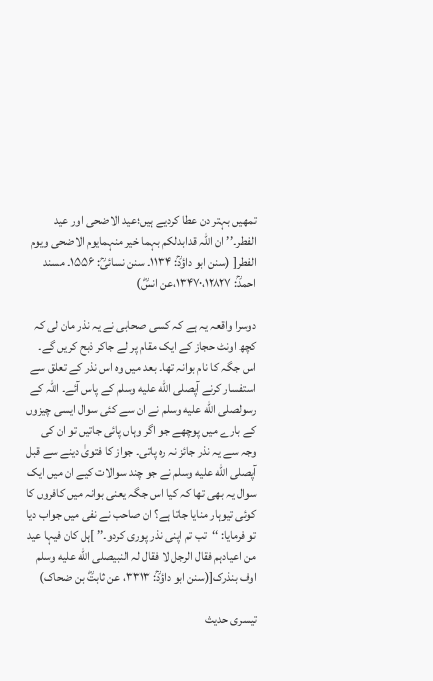تمھیں بہتر دن عطا کردیے ہیں؛عید الاضحی اور عید الفطر۔’’ ان اللہ قدابدلکم بہما خیر منہمایوم الاضحی ویوم الفطر[ (سنن ابو داؤدؒ: ۱۱۳۴۔ سنن نسائیؒ: ۱۵۵۶۔ مسند احمدؒ: ۱۳۴۷۰،۱۲۸۲۷،عن انسؓ)

دوسرا واقعہ یہ ہے کہ کسی صحابی نے یہ نذر مان لی کہ کچھ اونٹ حجاز کے ایک مقام پر لے جاکر ذبح کریں گے۔ اس جگہ کا نام بوانہ تھا۔ بعد میں وہ اس نذر کے تعلق سے استفسار کرنے آپصلى الله عليه وسلم کے پاس آئے۔ اللہ کے رسولصلى الله عليه وسلم نے ان سے کئی سوال ایسی چیزوں کے بارے میں پوچھے جو اگر وہاں پائی جاتیں تو ان کی وجہ سے یہ نذر جائز نہ رہ پاتی۔ جواز کا فتویٰ دینے سے قبل آپصلى الله عليه وسلم نے جو چند سوالات کیے ان میں ایک سوال یہ بھی تھا کہ کیا اس جگہ یعنی بوانہ میں کافروں کا کوئی تیوہار منایا جاتا ہے؟ ان صاحب نے نفی میں جواب دیا تو فرمایا: ‘‘تب تم اپنی نذر پوری کردو۔’’ ]ہل کان فیہا عید من اعیادہم فقال الرجل لا فقال لہ النبیصلى الله عليه وسلم اوف بنذرک[(سنن ابو داؤدؒ: ۳۳۱۳، عن ثابتؓ بن ضحاک)

تیسری حدیث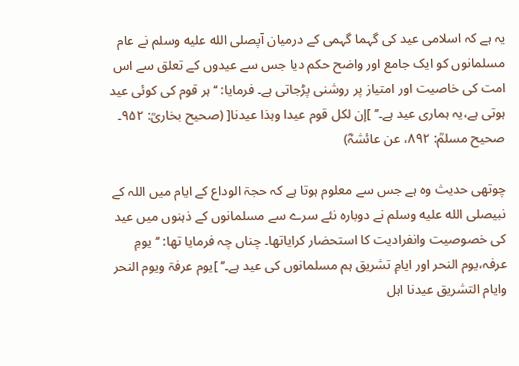یہ ہے کہ اسلامی عید کی گہما گہمی کے درمیان آپصلى الله عليه وسلم نے عام مسلمانوں کو ایک جامع اور واضح حکم دیا جس سے عیدوں کے تعلق سے اس امت کی خاصیت اور امتیاز پر روشنی پڑجاتی ہے۔ فرمایا: ‘‘ہر قوم کی کوئی عید ہوتی ہے،یہ ہماری عید ہے۔’’ ]إن لکل قوم عیدا وہذا عیدنا[ (صحیح بخاریؒ: ۹۵۲۔ صحیح مسلمؒ: ۸۹۲، عن عائشہؓ)

چوتھی حدیث وہ ہے جس سے معلوم ہوتا ہے کہ حجۃ الوداع کے ایام میں اللہ کے نبیصلى الله عليه وسلم نے دوبارہ نئے سرے سے مسلمانوں کے ذہنوں میں عید کی خصوصیت وانفرادیت کا استحضار کرایاتھا۔ چناں چہ فرمایا تھا: ‘‘یومِ عرفہ،یوم النحر اور ایامِ تشریق ہم مسلمانوں کی عید ہے۔’’ ]یوم عرفۃ ویوم النحر وایام التشریق عیدنا اہل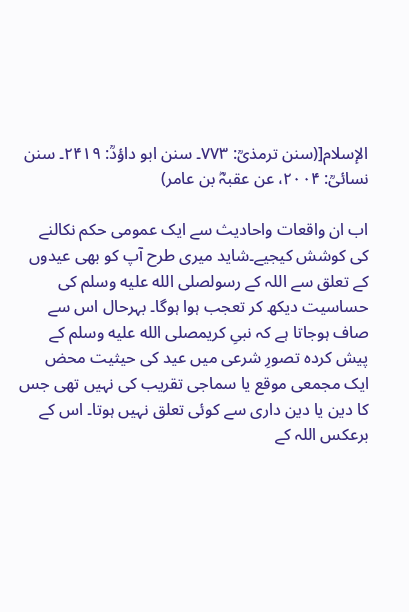الإسلام[(سنن ترمذیؒ: ۷۷۳۔ سنن ابو داؤدؒ: ۲۴۱۹۔ سنن نسائیؒ: ۲۰۰۴، عن عقبہؓ بن عامر)

اب ان واقعات واحادیث سے ایک عمومی حکم نکالنے کی کوشش کیجیے۔شاید میری طرح آپ کو بھی عیدوں کے تعلق سے اللہ کے رسولصلى الله عليه وسلم کی حساسیت دیکھ کر تعجب ہوا ہوگا۔ بہرحال اس سے صاف ہوجاتا ہے کہ نبیِ کریمصلى الله عليه وسلم کے پیش کردہ تصورِ شرعی میں عید کی حیثیت محض ایک مجمعی موقع یا سماجی تقریب کی نہیں تھی جس کا دین یا دین داری سے کوئی تعلق نہیں ہوتا۔ اس کے برعکس اللہ کے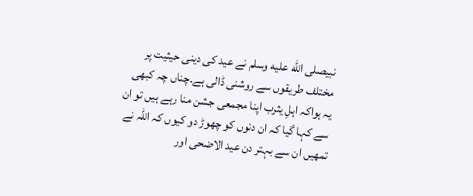نبیصلى الله عليه وسلم نے عید کی دینی حیثیت پر مختلف طریقوں سے روشنی ڈالی ہے۔چناں چہ کبھی یہ ہواکہ اہلِ یثرب اپنا مجمعی جشن منا رہے ہیں تو ان سے کہا گیا کہ ان دنوں کو چھوڑ دو کیوں کہ اللہ نے تمھیں ان سے بہتر دن عید الاضحی اور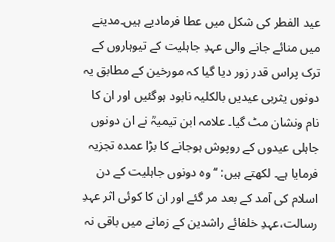عید الفطر کی شکل میں عطا فرمادیے ہیں۔مدینے میں منائے جانے والی عہدِ جاہلیت کے تیوہاروں کے ترک پراس قدر زور دیا گیا کہ مورخین کے مطابق یہ دونوں یثربی عیدیں بالکلیہ نابود ہوگئیں اور ان کا نام ونشان مٹ گیا۔ علامہ ابن تیمیہؒ نے ان دونوں جاہلی عیدوں کے روپوش ہوجانے کا بڑا عمدہ تجزیہ فرمایا ہے۔ لکھتے ہیں: ‘‘وہ دونوں جاہلیت کے دن اسلام کی آمد کے بعد مر گئے اور ان کا کوئی اثر عہدِ رسالت،عہدِ خلفائے راشدین کے زمانے میں باقی نہ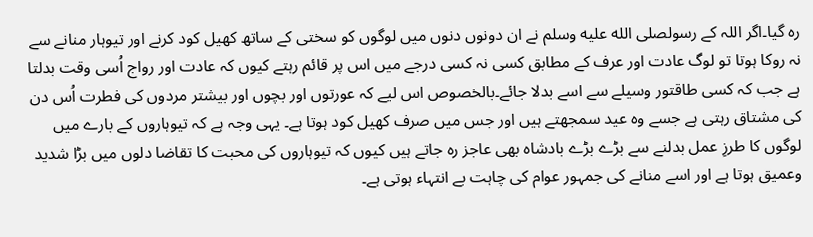رہ گیا۔اگر اللہ کے رسولصلى الله عليه وسلم نے ان دونوں دنوں میں لوگوں کو سختی کے ساتھ کھیل کود کرنے اور تیوہار منانے سے نہ روکا ہوتا تو لوگ عادت اور عرف کے مطابق کسی نہ کسی درجے میں اس پر قائم رہتے کیوں کہ عادت اور رواج اُسی وقت بدلتا ہے جب کہ کسی طاقتور وسیلے سے اسے بدلا جائے۔بالخصوص اس لیے کہ عورتوں اور بچوں اور بیشتر مردوں کی فطرت اُس دن کی مشتاق رہتی ہے جسے وہ عید سمجھتے ہیں اور جس میں صرف کھیل کود ہوتا ہے۔ یہی وجہ ہے کہ تیوہاروں کے بارے میں لوگوں کا طرزِ عمل بدلنے سے بڑے بڑے بادشاہ بھی عاجز رہ جاتے ہیں کیوں کہ تیوہاروں کی محبت کا تقاضا دلوں میں بڑا شدید وعمیق ہوتا ہے اور اسے منانے کی جمہور عوام کی چاہت بے انتہاء ہوتی ہے۔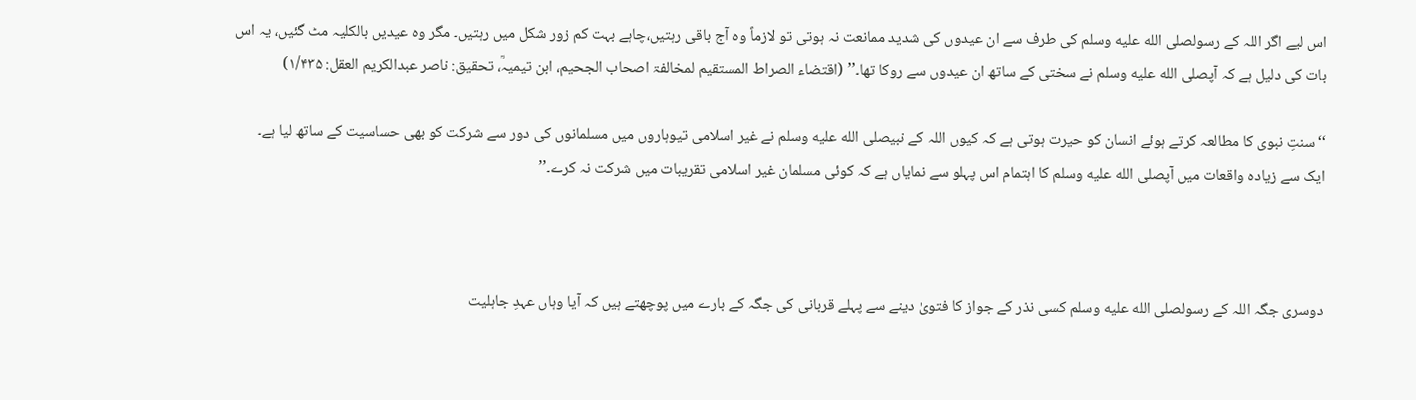اس لیے اگر اللہ کے رسولصلى الله عليه وسلم کی طرف سے ان عیدوں کی شدید ممانعت نہ ہوتی تو لازماً وہ آج باقی رہتیں،چاہے بہت کم زور شکل میں رہتیں۔ مگر وہ عیدیں بالکلیہ مٹ گئیں، یہ اس بات کی دلیل ہے کہ آپصلى الله عليه وسلم نے سختی کے ساتھ ان عیدوں سے روکا تھا۔’’ (اقتضاء الصراط المستقیم لمخالفۃ اصحاب الجحیم، ابن تیمیہؒ، تحقیق: ناصر عبدالکریم العقل: ۱/۴۳۵)

‘‘سنتِ نبوی کا مطالعہ کرتے ہوئے انسان کو حیرت ہوتی ہے کہ کیوں اللہ کے نبیصلى الله عليه وسلم نے غیر اسلامی تیوہاروں میں مسلمانوں کی دور سے شرکت کو بھی حساسیت کے ساتھ لیا ہے۔ ایک سے زیادہ واقعات میں آپصلى الله عليه وسلم کا اہتمام اس پہلو سے نمایاں ہے کہ کوئی مسلمان غیر اسلامی تقریبات میں شرکت نہ کرے۔’’



دوسری جگہ اللہ کے رسولصلى الله عليه وسلم کسی نذر کے جواز کا فتویٰ دینے سے پہلے قربانی کی جگہ کے بارے میں پوچھتے ہیں کہ آیا وہاں عہدِ جاہلیت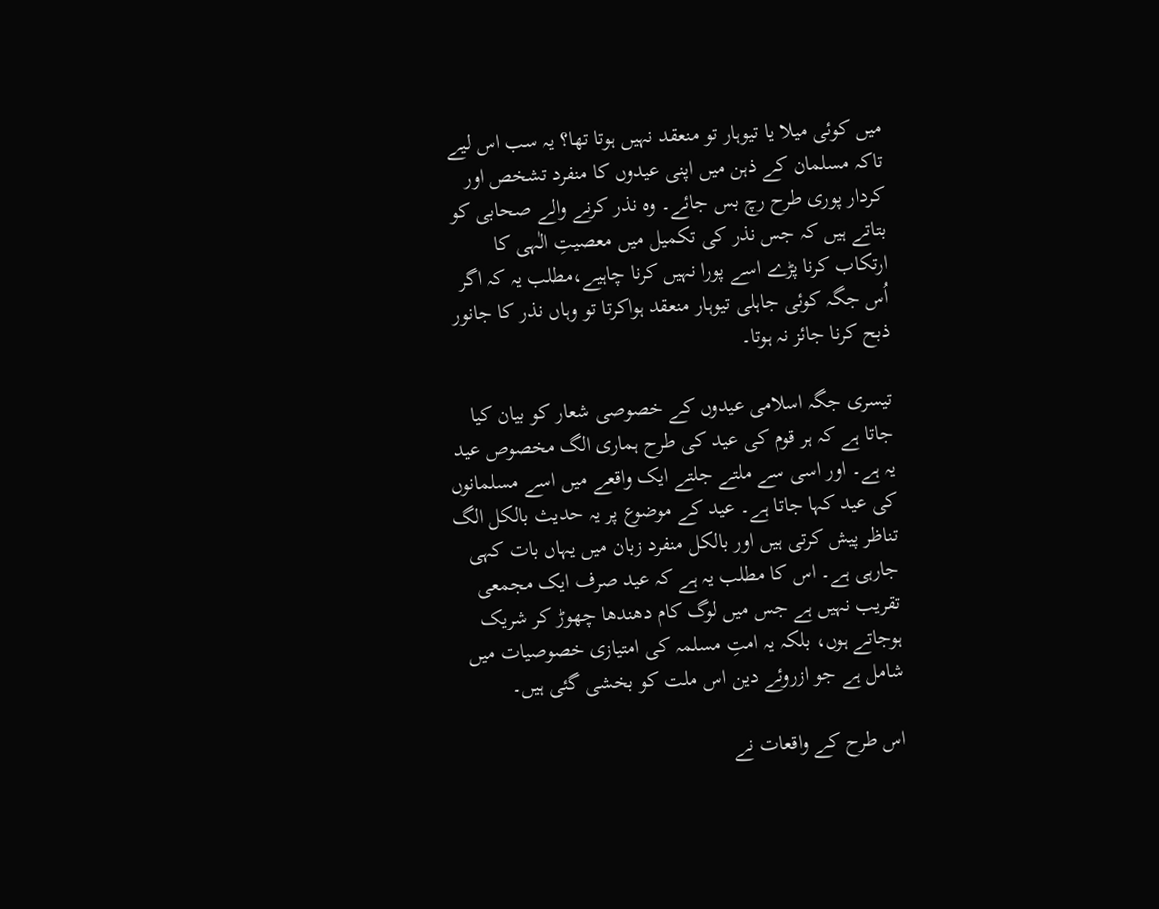میں کوئی میلا یا تیوہار تو منعقد نہیں ہوتا تھا؟ یہ سب اس لیے تاکہ مسلمان کے ذہن میں اپنی عیدوں کا منفرد تشخص اور کردار پوری طرح رچ بس جائے۔ وہ نذر کرنے والے صحابی کو بتاتے ہیں کہ جس نذر کی تکمیل میں معصیتِ الٰہی کا ارتکاب کرنا پڑے اسے پورا نہیں کرنا چاہیے،مطلب یہ کہ اگر اُس جگہ کوئی جاہلی تیوہار منعقد ہواکرتا تو وہاں نذر کا جانور ذبح کرنا جائز نہ ہوتا۔

تیسری جگہ اسلامی عیدوں کے خصوصی شعار کو بیان کیا جاتا ہے کہ ہر قوم کی عید کی طرح ہماری الگ مخصوص عید یہ ہے۔ اور اسی سے ملتے جلتے ایک واقعے میں اسے مسلمانوں کی عید کہا جاتا ہے۔ عید کے موضوع پر یہ حدیث بالکل الگ تناظر پیش کرتی ہیں اور بالکل منفرد زبان میں یہاں بات کہی جارہی ہے۔ اس کا مطلب یہ ہے کہ عید صرف ایک مجمعی تقریب نہیں ہے جس میں لوگ کام دھندھا چھوڑ کر شریک ہوجاتے ہوں، بلکہ یہ امتِ مسلمہ کی امتیازی خصوصیات میں شامل ہے جو ازروئے دین اس ملت کو بخشی گئی ہیں۔

اس طرح کے واقعات نے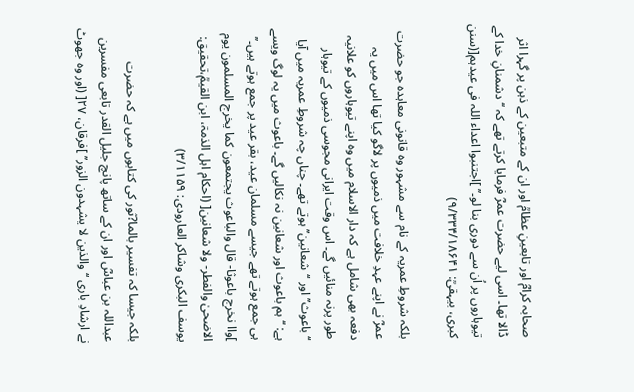صحابہ کرامؓ اور تابعینِ عظامؒ اور ان کے متبعین کے ذہن پر گہرا اثر ڈالا تھا۔ اسی لیے حضرت عمرؓ فرمایا کرتے تھے کہ ‘‘دشمنانِ خدا کے تیوہاروں پر اُن سے دوری بنا لو۔’’ ]اجتنبوا اعداء اللہ فی عیدہم[(سنن کبری، بیہقیؒ: ۹/۳۳۴/۱۸۶۴۱)

بلکہ شروطِ عمریہ کے نام سے مشہور وہ قانونی معاہدہ جو حضرت عمرؓ نے اپنے عہدِ خلافت میں ذمیوں پر لاگو کیا تھا اس میں یہ دفعہ بھی شامل ہے کہ دار الاسلام میں وہ اپنے تیوہاروں کو علانیہ طور پرنہ منائیں گے۔ اس وقت ایرانی مجوسی ذمیوں کے تیوہار ‘‘باعوث’’ اور ‘‘شعانین’’ ہوتے تھے۔ چناں چہ شروطِ عمریہ میں آیا ہے: ‘‘ہم باعوث اور شعانین نہ نکالیں گے۔ باعوث میں یہ لوگ ویسے ہی جمع ہوتے تھے جیسے مسلمان عید، بقر عید پر جمع ہوتے ہیں۔’’ ]واا نخرج باعوثا- قال والباعوث یجتمعون کما یخرج المسلمون یوم الاضحیٰ والفطر- ولا شعانین[ (احکام اہل الذمۃ، ابن القیمؒ،تحقیق: یوسف البکری وشاکر العارودی: ۳/۱۱۵۹)

بلکہ جیسا کہ تفسیر بالما?ثور کی کتابوں میں ہے کہ حضرت عبداللہ بن عباسؓ اور ان کے ساتھ پانچ جلیل القدر تابعی مفسرین نے ارشادِ باری ‘‘والذین لا یشہدون الزور’’ ]فرقان، ۲۷[ (اور وہ جھوٹ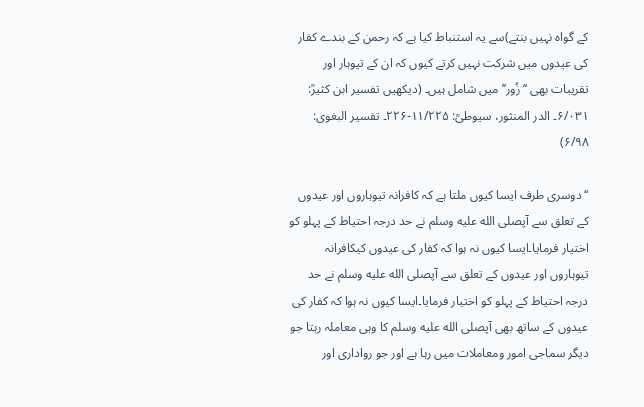کے گواہ نہیں بنتے)سے یہ استنباط کیا ہے کہ رحمن کے بندے کفار کی عیدوں میں شرکت نہیں کرتے کیوں کہ ان کے تیوہار اور تقریبات بھی ‘‘زُور’’ میں شامل ہیں۔ (دیکھیں تفسیر ابن کثیرؒ: ۶/۰۳۱۔ الدر المنثور، سیوطیؒ: ۱۱/۲۲۵-۲۲۶۔ تفسیر البغوی: ۶/۹۸)

‘‘دوسری طرف ایسا کیوں ملتا ہے کہ کافرانہ تیوہاروں اور عیدوں کے تعلق سے آپصلى الله عليه وسلم نے حد درجہ احتیاط کے پہلو کو اختیار فرمایا۔ایسا کیوں نہ ہوا کہ کفار کی عیدوں کیکافرانہ تیوہاروں اور عیدوں کے تعلق سے آپصلى الله عليه وسلم نے حد درجہ احتیاط کے پہلو کو اختیار فرمایا۔ایسا کیوں نہ ہوا کہ کفار کی عیدوں کے ساتھ بھی آپصلى الله عليه وسلم کا وہی معاملہ رہتا جو دیگر سماجی امور ومعاملات میں رہا ہے اور جو رواداری اور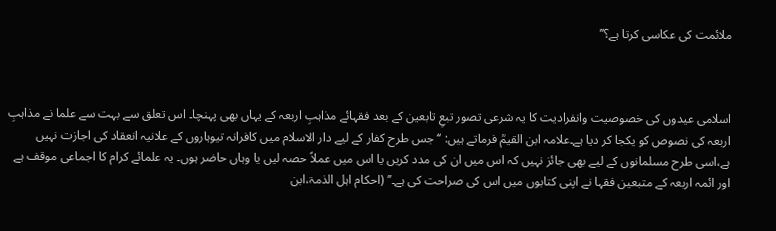ملائمت کی عکاسی کرتا ہے؟’’



اسلامی عیدوں کی خصوصیت وانفرادیت کا یہ شرعی تصور تبعِ تابعین کے بعد فقہائے مذاہبِ اربعہ کے یہاں بھی پہنچا۔ اس تعلق سے بہت سے علما نے مذاہبِ اربعہ کی نصوص کو یکجا کر دیا ہے۔علامہ ابن القیمؒ فرماتے ہیں: ‘‘جس طرح کفار کے لیے دار الاسلام میں کافرانہ تیوہاروں کے علانیہ انعقاد کی اجازت نہیں ہے،اسی طرح مسلمانوں کے لیے بھی جائز نہیں کہ اس میں ان کی مدد کریں یا اس میں عملاً حصہ لیں یا وہاں حاضر ہوں۔ یہ علمائے کرام کا اجماعی موقف ہے اور ائمہ اربعہ کے متبعین فقہا نے اپنی کتابوں میں اس کی صراحت کی ہے۔’’ (احکام اہل الذمۃ،ابن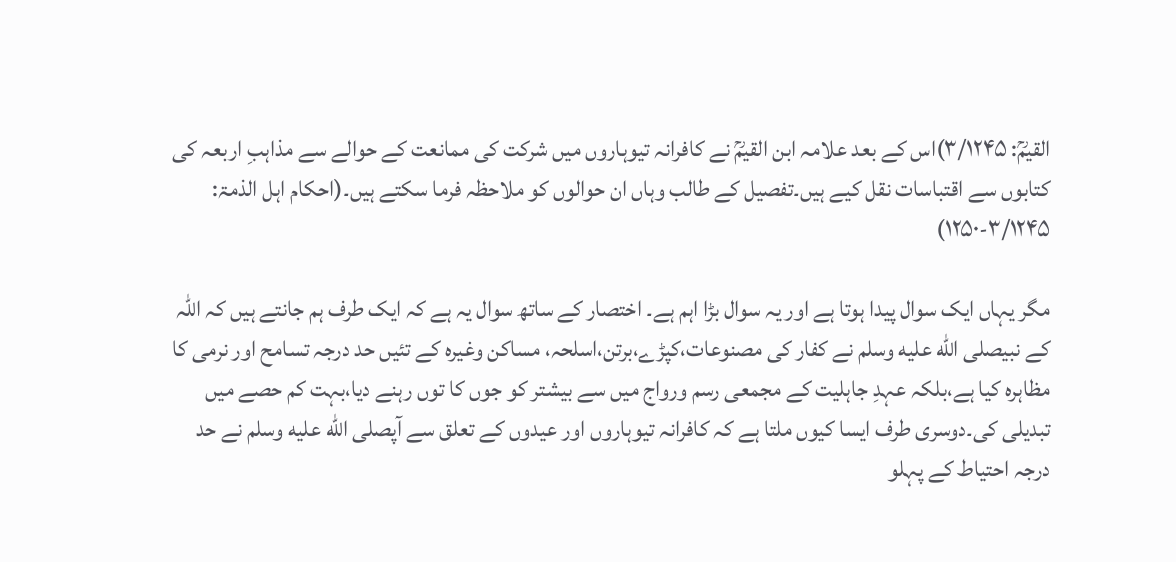القیمؒ: ۳/۱۲۴۵)اس کے بعد علامہ ابن القیمؒ نے کافرانہ تیوہاروں میں شرکت کی ممانعت کے حوالے سے مذاہبِ اربعہ کی کتابوں سے اقتباسات نقل کیے ہیں۔تفصیل کے طالب وہاں ان حوالوں کو ملاحظہ فرما سکتے ہیں۔(احکام اہل الذمۃ: ۳/۱۲۴۵-۱۲۵۰)

مگر یہاں ایک سوال پیدا ہوتا ہے اور یہ سوال بڑا اہم ہے۔ اختصار کے ساتھ سوال یہ ہے کہ ایک طرف ہم جانتے ہیں کہ اللہ کے نبیصلى الله عليه وسلم نے کفار کی مصنوعات،کپڑے،برتن،اسلحہ، مساکن وغیرہ کے تئیں حد درجہ تسامح اور نرمی کا مظاہرہ کیا ہے،بلکہ عہدِ جاہلیت کے مجمعی رسم ورواج میں سے بیشتر کو جوں کا توں رہنے دیا،بہت کم حصے میں تبدیلی کی۔دوسری طرف ایسا کیوں ملتا ہے کہ کافرانہ تیوہاروں اور عیدوں کے تعلق سے آپصلى الله عليه وسلم نے حد درجہ احتیاط کے پہلو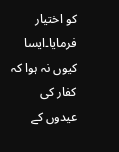کو اختیار فرمایا۔ایسا کیوں نہ ہوا کہ کفار کی عیدوں کے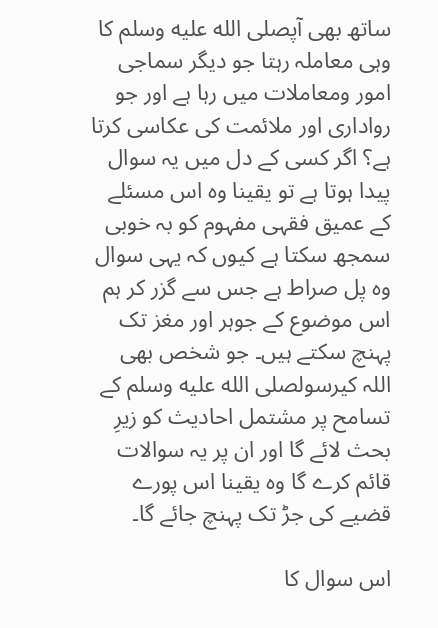ساتھ بھی آپصلى الله عليه وسلم کا وہی معاملہ رہتا جو دیگر سماجی امور ومعاملات میں رہا ہے اور جو رواداری اور ملائمت کی عکاسی کرتا ہے؟ اگر کسی کے دل میں یہ سوال پیدا ہوتا ہے تو یقینا وہ اس مسئلے کے عمیق فقہی مفہوم کو بہ خوبی سمجھ سکتا ہے کیوں کہ یہی سوال وہ پل صراط ہے جس سے گزر کر ہم اس موضوع کے جوہر اور مغز تک پہنچ سکتے ہیں۔ جو شخص بھی اللہ کیرسولصلى الله عليه وسلم کے تسامح پر مشتمل احادیث کو زیرِ بحث لائے گا اور ان پر یہ سوالات قائم کرے گا وہ یقینا اس پورے قضیے کی جڑ تک پہنچ جائے گا۔

اس سوال کا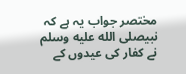مختصر جواب یہ ہے کہ نبیصلى الله عليه وسلم نے کفار کی عیدوں کے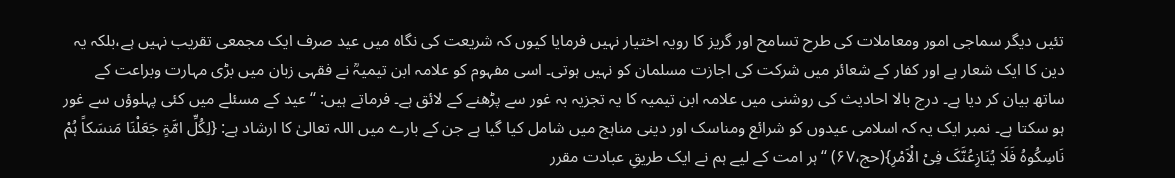تئیں دیگر سماجی امور ومعاملات کی طرح تسامح اور گریز کا رویہ اختیار نہیں فرمایا کیوں کہ شریعت کی نگاہ میں عید صرف ایک مجمعی تقریب نہیں ہے،بلکہ یہ دین کا ایک شعار ہے اور کفار کے شعائر میں شرکت کی اجازت مسلمان کو نہیں ہوتی۔ اسی مفہوم کو علامہ ابن تیمیہؒ نے فقہی زبان میں بڑی مہارت وبراعت کے ساتھ بیان کر دیا ہے۔ درج بالا احادیث کی روشنی میں علامہ ابن تیمیہ کا یہ تجزیہ بہ غور سے پڑھنے کے لائق ہے۔ فرماتے ہیں: ‘‘عید کے مسئلے میں کئی پہلوؤں سے غور ہو سکتا ہے۔ نمبر ایک یہ کہ اسلامی عیدوں کو شرائع ومناسک اور دینی مناہج میں شامل کیا گیا ہے جن کے بارے میں اللہ تعالیٰ کا ارشاد ہے: {لِکُلِّ امَّۃٍ جَعَلْنَا مَنسَکاً ہُمْ نَاسِکُوہُ فَلَا یُنَازِعُنَّکَ فِیْ الْاَمْرِ}(حج،۶۷) ‘‘ہر امت کے لیے ہم نے ایک طریقِ عبادت مقرر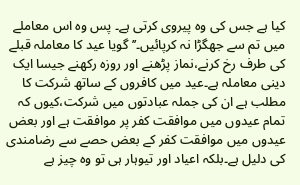کیا ہے جس کی وہ پیروی کرتی ہے۔ پس وہ اس معاملے میں تم سے جھگڑا نہ کرپائیں۔’’گویا عید کا معاملہ قبلے کی طرف رخ کرنے،نماز پڑھنے اور روزہ رکھنے جیسا ایک دینی معاملہ ہے۔عید میں کافروں کے ساتھ شرکت کا مطلب ہے ان کی جملہ عبادتوں میں شرکت،کیوں کہ تمام عیدوں میں موافقت کفر پر موافقت ہے اور بعض عیدوں میں موافقت کفر کے بعض حصے سے رضامندی کی دلیل ہے۔بلکہ اعیاد اور تیوہار ہی تو وہ چیز ہے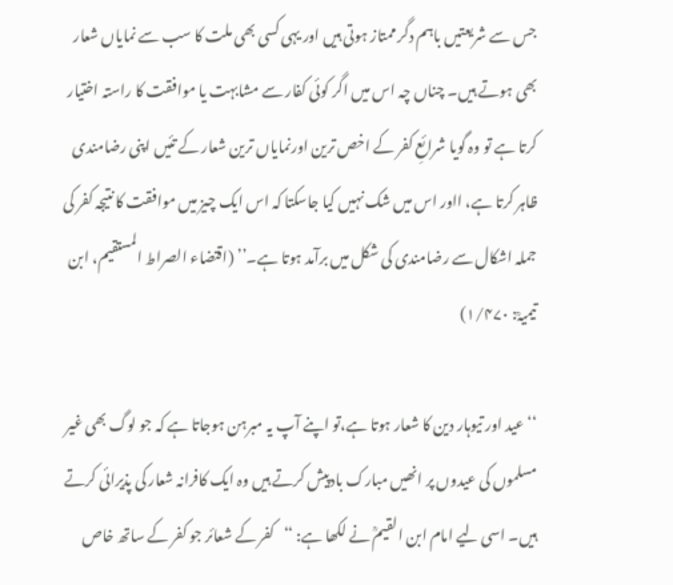جس سے شریعتیں باہم دگر ممتاز ہوتی ہیں اور یہی کسی بھی ملت کا سب سے نمایاں شعار بھی ہوتے ہیں۔ چناں چہ اس میں اگر کوئی کفار سے مشابہت یا موافقت کا راستہ اختیار کرتا ہے تو وہ گویا شرائعِ کفر کے اخص ترین اورنمایاں ترین شعار کے تئیں اپنی رضامندی ظاہر کرتا ہے، ااور اس میں شک نہیں کیا جاسکتا کہ اس ایک چیز میں موافقت کا نتیجہ کفر کی جملہ اشکال سے رضامندی کی شکل میں برآمد ہوتا ہے۔’’ (اقتضاء الصراط المستقیم، ابن تیمیہؒ: ۱/۴۷۰)

‘‘عید اور تیوہار دین کا شعار ہوتا ہے،تو اپنے آپ یہ مبرہن ہوجاتا ہے کہ جو لوگ بھی غیر مسلموں کی عیدوں پر انھیں مبارک بادپیش کرتے ہیں وہ ایک کافرانہ شعار کی پذیرائی کرتے ہیں۔ اسی لیے امام ابن القیمؒ نے لکھا ہے: ‘‘کفر کے شعائر جو کفر کے ساتھ خاص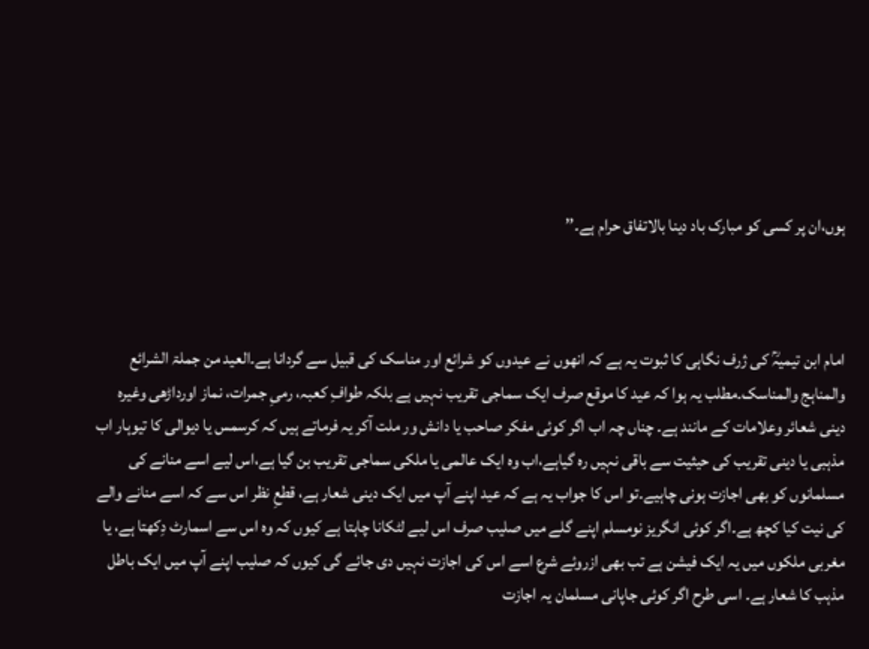ہوں،ان پر کسی کو مبارک باد دینا بالاتفاق حرام ہے۔’’



امام ابن تیمیہؒ کی ژرف نگاہی کا ثبوت یہ ہے کہ انھوں نے عیدوں کو شرائع اور مناسک کی قبیل سے گردانا ہے۔العید من جملۃ الشرائع والمناہج والمناسک۔مطلب یہ ہوا کہ عید کا موقع صرف ایک سماجی تقریب نہیں ہے بلکہ طوافِ کعبہ، رمیِ جمرات، نماز اورداڑھی وغیرہ دینی شعائر وعلامات کے مانند ہے۔ چناں چہ اب اگر کوئی مفکر صاحب یا دانش ور ملت آکر یہ فرماتے ہیں کہ کرسمس یا دیوالی کا تیوہار اب مذہبی یا دینی تقریب کی حیثیت سے باقی نہیں رہ گیاہے،اب وہ ایک عالمی یا ملکی سماجی تقریب بن گیا ہے،اس لیے اسے منانے کی مسلمانوں کو بھی اجازت ہونی چاہیے۔تو اس کا جواب یہ ہے کہ عید اپنے آپ میں ایک دینی شعار ہے، قطعِ نظر اس سے کہ اسے منانے والے کی نیت کیا کچھ ہے۔اگر کوئی انگریز نومسلم اپنے گلے میں صلیب صرف اس لیے لٹکانا چاہتا ہے کیوں کہ وہ اس سے اسمارٹ دِکھتا ہے، یا مغربی ملکوں میں یہ ایک فیشن ہے تب بھی ازروئے شرع اسے اس کی اجازت نہیں دی جائے گی کیوں کہ صلیب اپنے آپ میں ایک باطل مذہب کا شعار ہے۔ اسی طرح اگر کوئی جاپانی مسلمان یہ اجازت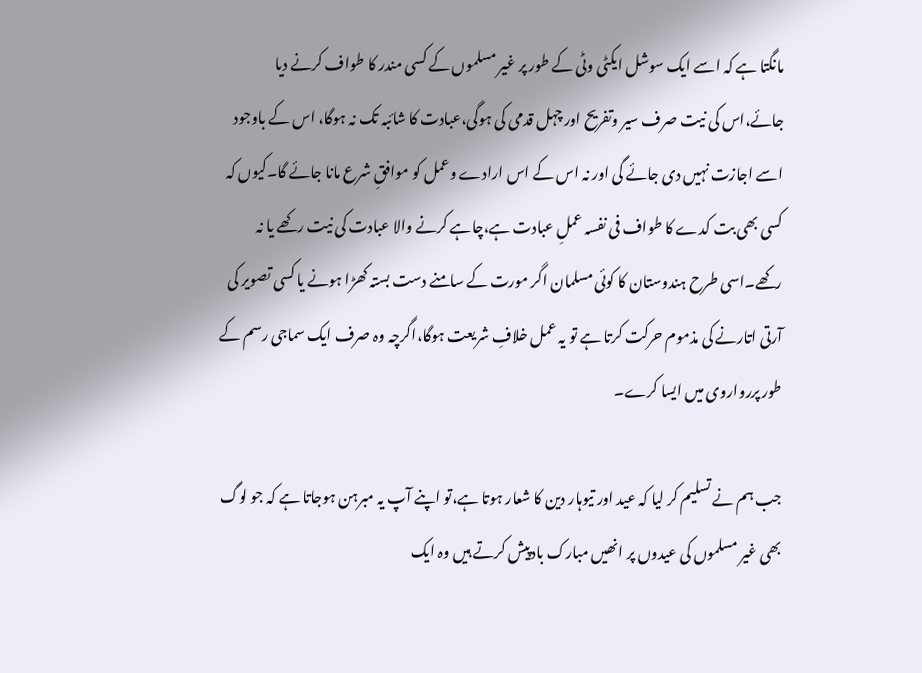مانگتا ہے کہ اسے ایک سوشل ایکٹی وٹی کے طور پر غیر مسلموں کے کسی مندر کا طواف کرنے دیا جائے،اس کی نیت صرف سیر وتفریح اور چہل قدمی کی ہوگی،عبادت کا شائبہ تک نہ ہوگا، اس کے باوجود اسے اجازت نہیں دی جائے گی اور نہ اس کے اس ارادے وعمل کو موافقِ شرع مانا جائے گا۔کیوں کہ کسی بھی بت کدے کا طواف فی نفسہ عملِ عبادت ہے،چاہے کرنے والا عبادت کی نیت رکھے یا نہ رکھے۔اسی طرح ہندوستان کا کوئی مسلمان اگر مورت کے سامنے دست بستہ کھڑا ہونے یا کسی تصویر کی آرتی اتارنے کی مذموم حرکت کرتا ہے تو یہ عمل خلافِ شریعت ہوگا،اگرچہ وہ صرف ایک سماجی رسم کے طور پررواروی میں ایسا کرے۔

جب ہم نے تسلیم کر لیا کہ عید اور تیوہار دین کا شعار ہوتا ہے،تو اپنے آپ یہ مبرہن ہوجاتا ہے کہ جو لوگ بھی غیر مسلموں کی عیدوں پر انھیں مبارک بادپیش کرتے ہیں وہ ایک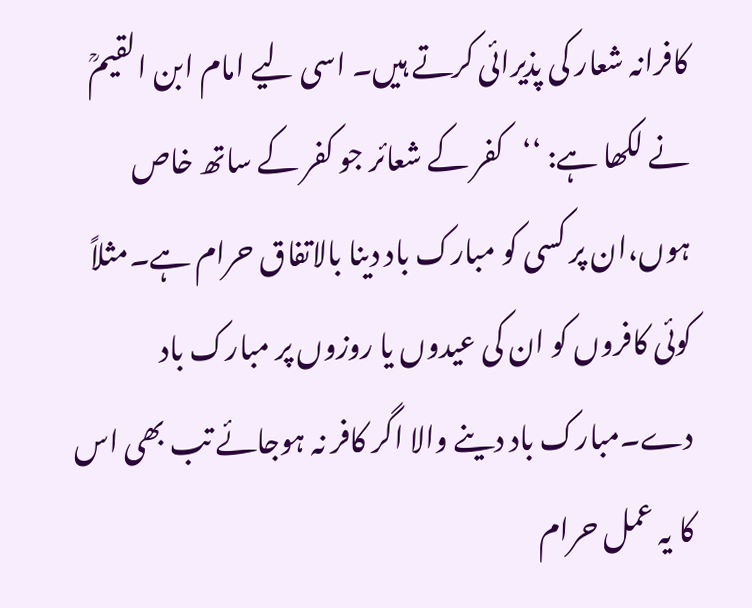کافرانہ شعار کی پذیرائی کرتے ہیں۔ اسی لیے امام ابن القیمؒ نے لکھا ہے: ‘‘کفر کے شعائر جو کفر کے ساتھ خاص ہوں،ان پر کسی کو مبارک باد دینا بالاتفاق حرام ہے۔مثلاً کوئی کافروں کو ان کی عیدوں یا روزوں پر مبارک باد دے۔مبارک باد دینے والا اگر کافر نہ ہوجائے تب بھی اس کا یہ عمل حرام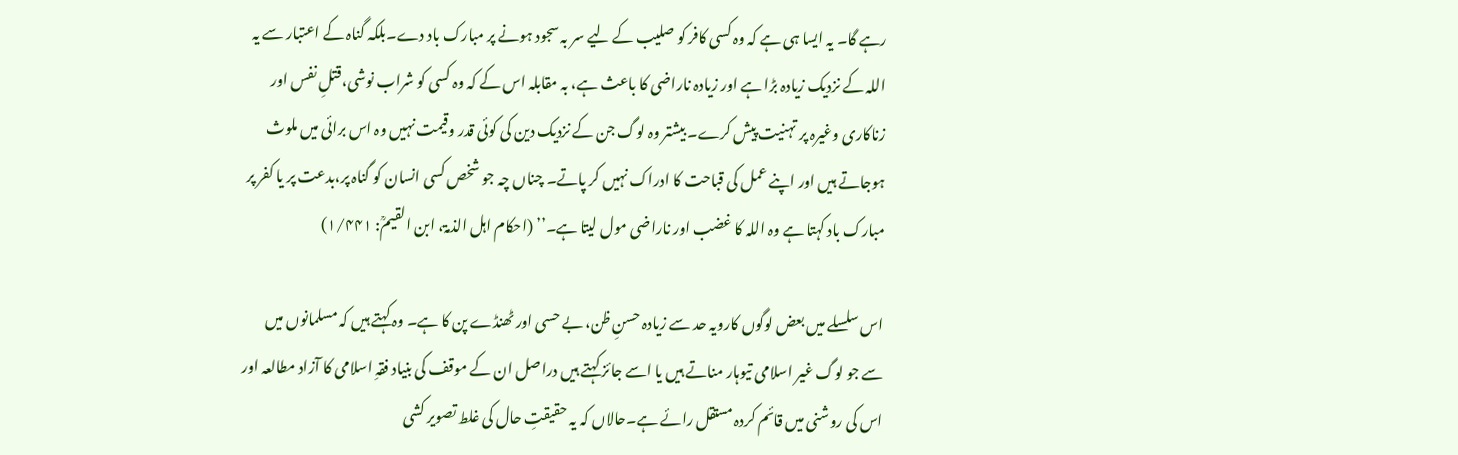رہے گا۔ یہ ایسا ہی ہے کہ وہ کسی کافر کو صلیب کے لیے سر بہ سجود ہونے پر مبارک باد دے۔بلکہ گناہ کے اعتبار سے یہ اللہ کے نزدیک زیادہ بڑا ہے اور زیادہ ناراضی کا باعث ہے، بہ مقابلہ اس کے کہ وہ کسی کو شراب نوشی،قتلِ نفس اور زناکاری وغیرہ پر تہنیت پیش کرے۔ بیشتر وہ لوگ جن کے نزدیک دین کی کوئی قدر وقیمت نہیں وہ اس برائی میں ملوث ہوجاتے ہیں اور اپنے عمل کی قباحت کا ادراک نہیں کر پاتے۔ چناں چہ جو شخص کسی انسان کو گناہ پر،بدعت پر یا کفر پر مبارک باد کہتا ہے وہ اللہ کا غضب اور ناراضی مول لیتا ہے۔’’ (احکام اہل الذمۃ، ابن القیمؒ: ۱/۴۴۱)

اس سلسلے میں بعض لوگوں کارویہ حد سے زیادہ حسنِ ظن، بے حسی اور ٹھنڈے پن کا ہے۔ وہ کہتے ہیں کہ مسلمانوں میں سے جو لوگ غیر اسلامی تیوہار مناتے ہیں یا اسے جائز کہتے ہیں دراصل ان کے موقف کی بنیاد فقہِ اسلامی کا آزاد مطالعہ اور اس کی روشنی میں قائم کردہ مستقل رائے ہے۔حالاں کہ یہ حقیقتِ حال کی غلط تصویر کشی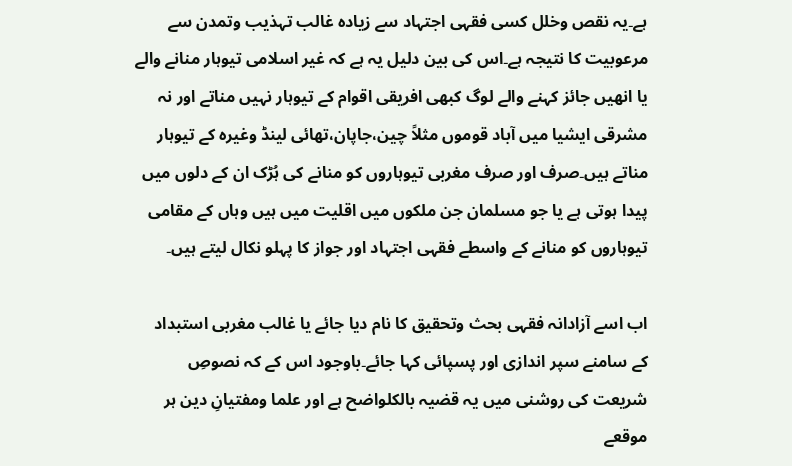ہے۔یہ نقص وخلل کسی فقہی اجتہاد سے زیادہ غالب تہذیب وتمدن سے مرعوبیت کا نتیجہ ہے۔اس کی بین دلیل یہ ہے کہ غیر اسلامی تیوہار منانے والے یا انھیں جائز کہنے والے لوگ کبھی افریقی اقوام کے تیوہار نہیں مناتے اور نہ مشرقی ایشیا میں آباد قوموں مثلاً چین،جاپان،تھائی لینڈ وغیرہ کے تیوہار مناتے ہیں۔صرف اور صرف مغربی تیوہاروں کو منانے کی ہُڑک ان کے دلوں میں پیدا ہوتی ہے یا جو مسلمان جن ملکوں میں اقلیت میں ہیں وہاں کے مقامی تیوہاروں کو منانے کے واسطے فقہی اجتہاد اور جواز کا پہلو نکال لیتے ہیں۔

اب اسے آزادانہ فقہی بحث وتحقیق کا نام دیا جائے یا غالب مغربی استبداد کے سامنے سپر اندازی اور پسپائی کہا جائے۔باوجود اس کے کہ نصوصِ شریعت کی روشنی میں یہ قضیہ بالکلواضح ہے اور علما ومفتیانِ دین ہر موقعے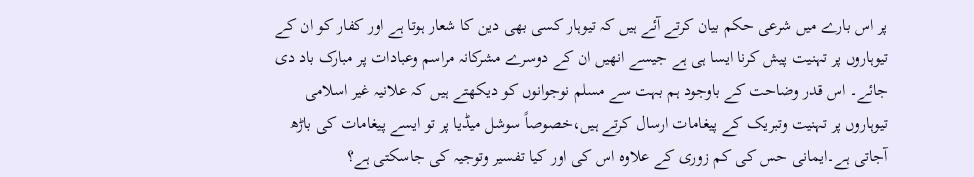پر اس بارے میں شرعی حکم بیان کرتے آئے ہیں کہ تیوہار کسی بھی دین کا شعار ہوتا ہے اور کفار کو ان کے تیوہاروں پر تہنیت پیش کرنا ایسا ہی ہے جیسے انھیں ان کے دوسرے مشرکانہ مراسم وعبادات پر مبارک باد دی جائے۔ اس قدر وضاحت کے باوجود ہم بہت سے مسلم نوجوانوں کو دیکھتے ہیں کہ علانیہ غیر اسلامی تیوہاروں پر تہنیت وتبریک کے پیغامات ارسال کرتے ہیں،خصوصاً سوشل میڈیا پر تو ایسے پیغامات کی باڑھ آجاتی ہے۔ایمانی حس کی کم زوری کے علاوہ اس کی اور کیا تفسیر وتوجیہ کی جاسکتی ہے؟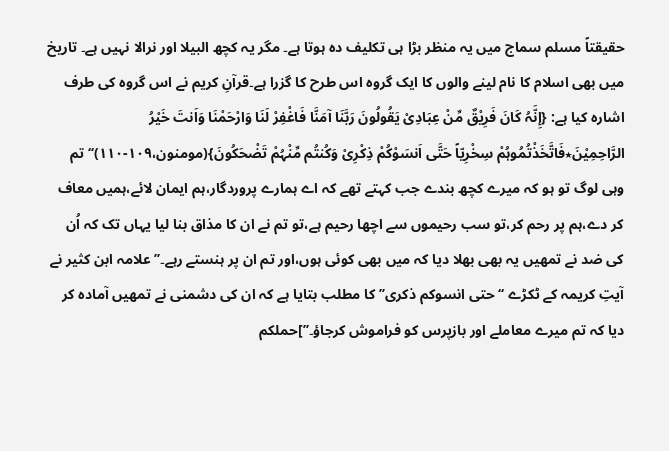حقیقتاً مسلم سماج میں یہ منظر بڑا ہی تکلیف دہ ہوتا ہے۔ مگر یہ کچھ البیلا اور نرالا نہیں ہے۔ تاریخ میں بھی اسلام کا نام لینے والوں کا ایک گروہ اس طرح کا گزرا ہے۔قرآنِ کریم نے اس گروہ کی طرف اشارہ کیا ہے: {إِنَّہُ کَانَ فَرِیْقٌ مِّنْ عِبَادِیْ یَقُولُونَ رَبَّنَا آمَنَّا فَاغْفِرْ لَنَا وَارْحَمْنَا وَاَنتَ خَیْرُ الرَّاحِمِیْنَ٭فَاتَّخَذْتُمُوہُمْ سِخْرِیّاً حَتَّی اَنسَوْکُمْ ذِکْرِیْ وَکُنتُم مِّنْہُمْ تَضْحَکُونَ}(مومنون،۱۰۹-۱۱۰)‘‘تم وہی لوگ تو ہو کہ میرے کچھ بندے جب کہتے تھے کہ اے ہمارے پروردگار،ہم ایمان لائے،ہمیں معاف کر دے،ہم پر رحم کر،تو سب رحیموں سے اچھا رحیم ہے،تو تم نے ان کا مذاق بنا لیا یہاں تک کہ اُن کی ضد نے تمھیں یہ بھی بھلا دیا کہ میں بھی کوئی ہوں،اور تم ان پر ہنستے رہے۔’’ علامہ ابن کثیر نے آیتِ کریمہ کے ٹکڑے ‘‘حتی انسوکم ذکری’’ کا مطلب بتایا ہے کہ ان کی دشمنی نے تمھیں آمادہ کر دیا کہ تم میرے معاملے اور بازپرس کو فراموش کرجاؤ۔’’]حملکم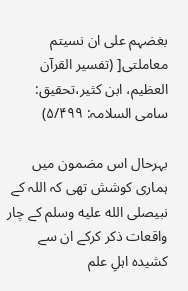بغضہم علی ان نسیتم معاملتی[ (تفسیر القرآن العظیم، ابن کثیر،تحقیق: سامی السلامہ: ۵/۴۹۹)

بہرحال اس مضمون میں ہماری کوشش تھی کہ اللہ کے نبیصلى الله عليه وسلم کے چار واقعات ذکر کرکے ان سے کشیدہ اہلِ علم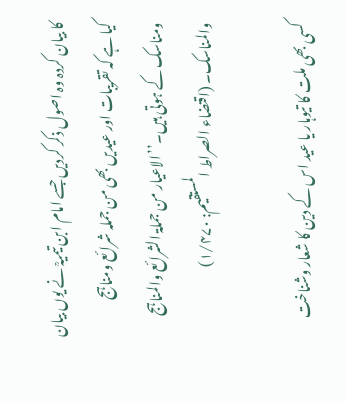کا بیان کردہ وہ اصول ذکر کردیں جسے امام ابن تیمیہؒ نے یوں بیان کیا ہے کہ تقریبات اور عیدیں بھی من جملہ شرائع ومناہج ومناسک کے ہوتی ہیں۔’’الاعیار من جملۃ الشرائع والمناہج والمناسک۔ (اقتضاء الصراط المستقیم: ۱/۴۷۰)

کسی بھی ملت کا تیوہار یا عید اس کے دین کا شعار وشناخت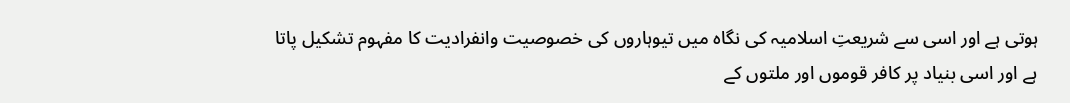ہوتی ہے اور اسی سے شریعتِ اسلامیہ کی نگاہ میں تیوہاروں کی خصوصیت وانفرادیت کا مفہوم تشکیل پاتا ہے اور اسی بنیاد پر کافر قوموں اور ملتوں کے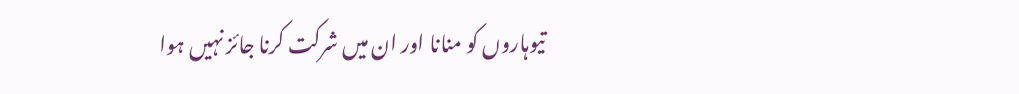تیوہاروں کو منانا اور ان میں شرکت کرنا جائز نہیں ہوا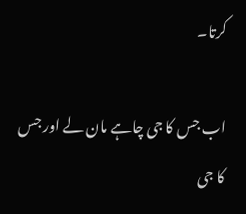کرتا۔

اب جس کا جی چاہے مان لے اور جس کا جی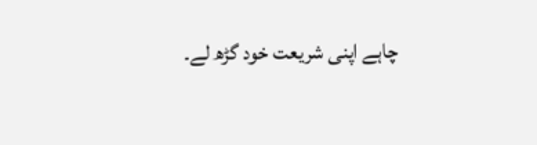چاہے اپنی شریعت خود گڑھ لے۔